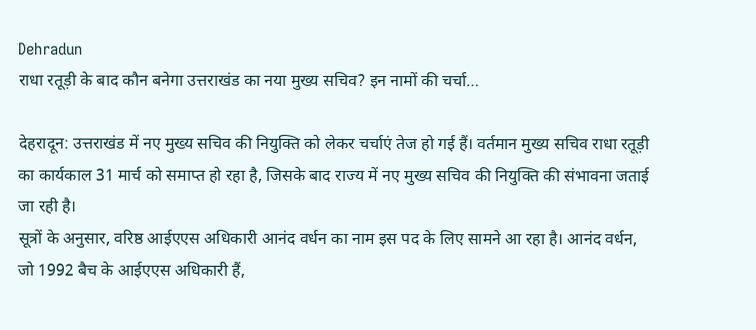Dehradun
राधा रतूड़ी के बाद कौन बनेगा उत्तराखंड का नया मुख्य सचिव? इन नामों की चर्चा…

देहरादून: उत्तराखंड में नए मुख्य सचिव की नियुक्ति को लेकर चर्चाएं तेज हो गई हैं। वर्तमान मुख्य सचिव राधा रतूड़ी का कार्यकाल 31 मार्च को समाप्त हो रहा है, जिसके बाद राज्य में नए मुख्य सचिव की नियुक्ति की संभावना जताई जा रही है।
सूत्रों के अनुसार, वरिष्ठ आईएएस अधिकारी आनंद वर्धन का नाम इस पद के लिए सामने आ रहा है। आनंद वर्धन, जो 1992 बैच के आईएएस अधिकारी हैं,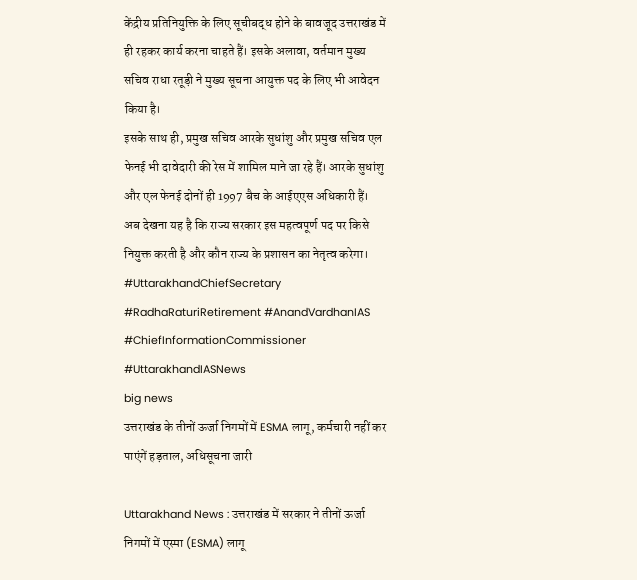केंद्रीय प्रतिनियुक्ति के लिए सूचीबद्ध होने के बावजूद उत्तराखंड में ही रहकर कार्य करना चाहते हैं। इसके अलावा, वर्तमान मुख्य सचिव राधा रतूड़ी ने मुख्य सूचना आयुक्त पद के लिए भी आवेदन किया है।
इसके साथ ही, प्रमुख सचिव आरके सुधांशु और प्रमुख सचिव एल फेनई भी दावेदारी की रेस में शामिल माने जा रहे हैं। आरके सुधांशु और एल फेनई दोनों ही 1997 बैच के आईएएस अधिकारी हैं।
अब देखना यह है कि राज्य सरकार इस महत्वपूर्ण पद पर किसे नियुक्त करती है और कौन राज्य के प्रशासन का नेतृत्व करेगा।
#UttarakhandChiefSecretary #RadhaRaturiRetirement #AnandVardhanIAS #ChiefInformationCommissioner #UttarakhandIASNews
big news
उत्तराखंड के तीनों ऊर्जा निगमों में ESMA लागू, कर्मचारी नहीं कर पाएंगें हड़ताल, अधिसूचना जारी

Uttarakhand News : उत्तराखंड में सरकार ने तीनों ऊर्जा निगमों में एस्मा (ESMA) लागू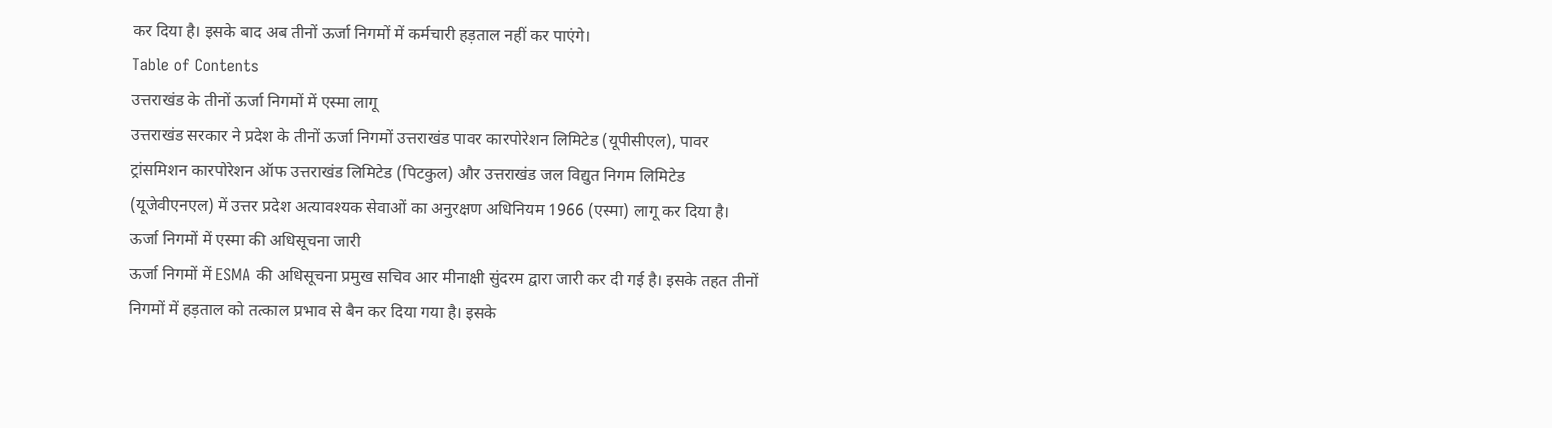कर दिया है। इसके बाद अब तीनों ऊर्जा निगमों में कर्मचारी हड़ताल नहीं कर पाएंगे।
Table of Contents
उत्तराखंड के तीनों ऊर्जा निगमों में एस्मा लागू
उत्तराखंड सरकार ने प्रदेश के तीनों ऊर्जा निगमों उत्तराखंड पावर कारपोरेशन लिमिटेड (यूपीसीएल), पावर ट्रांसमिशन कारपोरेशन ऑफ उत्तराखंड लिमिटेड (पिटकुल) और उत्तराखंड जल विद्युत निगम लिमिटेड (यूजेवीएनएल) में उत्तर प्रदेश अत्यावश्यक सेवाओं का अनुरक्षण अधिनियम 1966 (एस्मा) लागू कर दिया है।
ऊर्जा निगमों में एस्मा की अधिसूचना जारी
ऊर्जा निगमों में ESMA की अधिसूचना प्रमुख सचिव आर मीनाक्षी सुंदरम द्वारा जारी कर दी गई है। इसके तहत तीनों निगमों में हड़ताल को तत्काल प्रभाव से बैन कर दिया गया है। इसके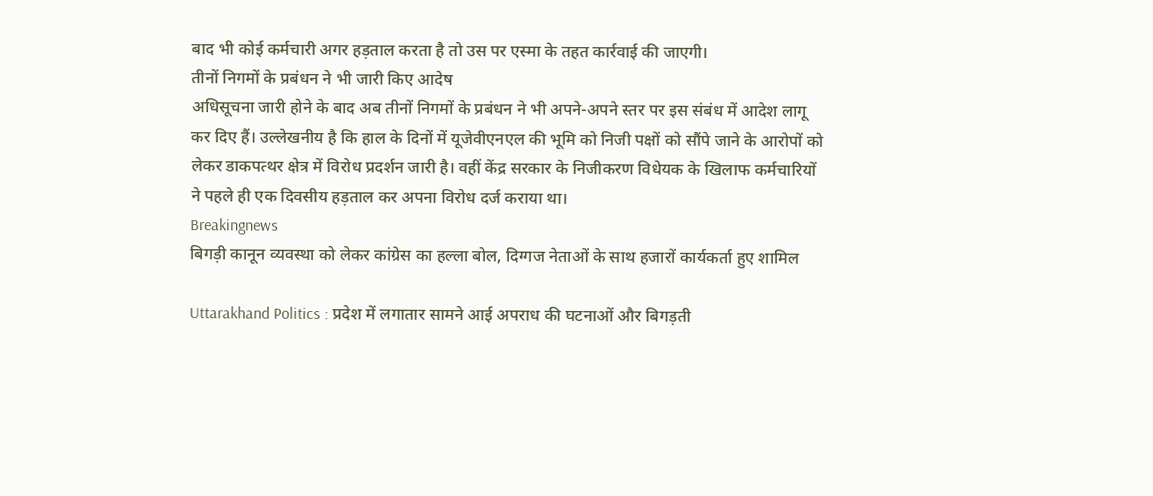बाद भी कोई कर्मचारी अगर हड़ताल करता है तो उस पर एस्मा के तहत कार्रवाई की जाएगी।
तीनों निगमों के प्रबंधन ने भी जारी किए आदेष
अधिसूचना जारी होने के बाद अब तीनों निगमों के प्रबंधन ने भी अपने-अपने स्तर पर इस संबंध में आदेश लागू कर दिए हैं। उल्लेखनीय है कि हाल के दिनों में यूजेवीएनएल की भूमि को निजी पक्षों को सौंपे जाने के आरोपों को लेकर डाकपत्थर क्षेत्र में विरोध प्रदर्शन जारी है। वहीं केंद्र सरकार के निजीकरण विधेयक के खिलाफ कर्मचारियों ने पहले ही एक दिवसीय हड़ताल कर अपना विरोध दर्ज कराया था।
Breakingnews
बिगड़ी कानून व्यवस्था को लेकर कांग्रेस का हल्ला बोल, दिग्गज नेताओं के साथ हजारों कार्यकर्ता हुए शामिल

Uttarakhand Politics : प्रदेश में लगातार सामने आई अपराध की घटनाओं और बिगड़ती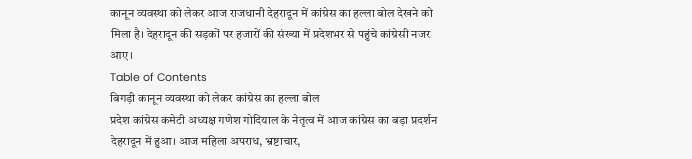कानून व्यवस्था को लेकर आज राजधानी देहरादून में कांग्रेस का हल्ला बोल देखने को मिला है। देहरादून की सड़कों पर हजारों की संख्या में प्रदेशभर से पहुंचे कांग्रेसी नजर आए।
Table of Contents
बिगड़ी कानून व्यवस्था को लेकर कांग्रेस का हल्ला बोल
प्रदेश कांग्रेस कमेटी अध्यक्ष गणेश गोदियाल के नेतृत्व में आज कांग्रेस का बड़ा प्रदर्शन देहरादून में हुआ। आज महिला अपराध, भ्रष्टाचार,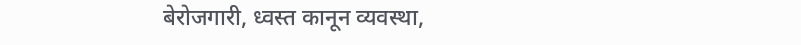बेरोजगारी, ध्वस्त कानून व्यवस्था,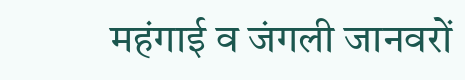महंगाई व जंगली जानवरों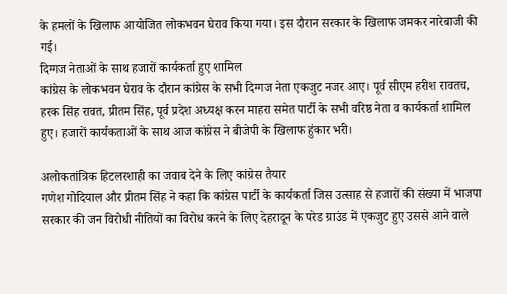के हमलों के खिलाफ आयोजित लोकभवन घेराव किया गया। इस दौरान सरकार के खिलाफ जमकर नारेबाजी की गई।
दिग्गज नेताओं के साथ हजारों कार्यकर्ता हुए शामिल
कांग्रेस के लोकभवन घेराव के दौरान कांग्रेस के सभी दिग्गज नेता एकजुट नजर आए। पूर्व सीएम हरीश रावतच, हरक सिंह रावत, प्रीतम सिंह, पूर्व प्रदेश अध्यक्ष करन माहरा समेत पार्टी के सभी वरिष्ठ नेता व कार्यकर्ता शामिल हुए। हजारों कार्यकताओं के साथ आज कांग्रेस ने बीजेपी के खिलाफ हुंकार भरी।

अलोकतांत्रिक हिटलरशाही का जवाब देने के लिए कांग्रेस तैयार
गणेश गोदियाल और प्रीतम सिंह ने कहा कि कांग्रेस पार्टी के कार्यकर्ता जिस उत्साह से हजारों की संख्या में भाजपा सरकार की जन विरोधी नीतियों का विरोध करने के लिए देहरादून के परेड ग्राउंड में एकजुट हुए उससे आने वाले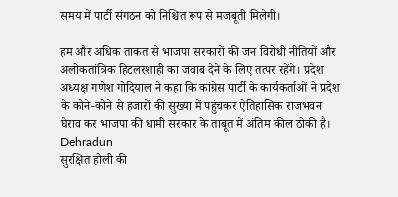समय में पार्टी संगठन को निश्चित रूप से मजबूती मिलेगी।

हम और अधिक ताकत से भाजपा सरकारों की जन विरोधी नीतियों और अलोकतांत्रिक हिटलरशाही का जवाब देने के लिए तत्पर रहेंगे। प्रदेश अध्यक्ष गणेश गोदियाल ने कहा कि कांग्रेस पार्टी के कार्यकर्ताओं ने प्रदेश के कोने-कोने से हजारों की सुख्या में पहुंचकर ऐतिहासिक राजभवन घेराव कर भाजपा की धामी सरकार के ताबूत में अंतिम कील ठोकी है।
Dehradun
सुरक्षित होली की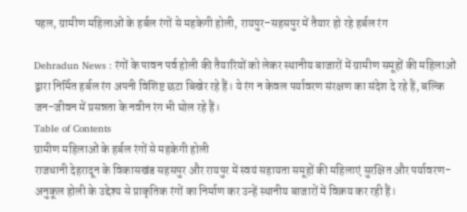पहल, ग्रामीण महिलाओं के हर्बल रंगों से महकेगी होली, रायपुर–सहसपुर में तैयार हो रहे हर्बल रंग

Dehradun News : रंगों के पावन पर्व होली की तैयारियों को लेकर स्थानीय बाजारों में ग्रामीण समूहों की महिलाओं द्वारा निर्मित हर्बल रंग अपनी विशिष्ट छटा बिखेर रहे हैं। ये रंग न केवल पर्यावरण संरक्षण का संदेश दे रहे हैं, बल्कि जन-जीवन में प्रसन्नता के नवीन रंग भी घोल रहे हैं।
Table of Contents
ग्रामीण महिलाओं के हर्बल रंगों से महकेगी होली
राजधानी देहरादून के विकासखंड सहसपुर और रायपुर में स्वयं सहायता समूहों की महिलाएं सुरक्षित और पर्यावरण-अनुकूल होली के उद्देश्य से प्राकृतिक रंगों का निर्माण कर उन्हें स्थानीय बाजारों में विक्रय कर रही हैं।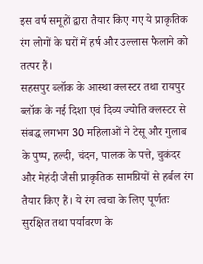इस वर्ष समूहों द्वारा तैयार किए गए ये प्राकृतिक रंग लोगों के घरों में हर्ष और उल्लास फैलाने को तत्पर हैं।
सहसपुर ब्लॉक के आस्था क्लस्टर तथा रायपुर ब्लॉक के नई दिशा एवं दिव्य ज्योति क्लस्टर से संबद्ध लगभग 30 महिलाओं ने टेसू और गुलाब के पुष्प, हल्दी, चंदन, पालक के पत्ते, चुकंदर और मेहंदी जैसी प्राकृतिक सामग्रियों से हर्बल रंग तैयार किए हैं। ये रंग त्वचा के लिए पूर्णतः सुरक्षित तथा पर्यावरण के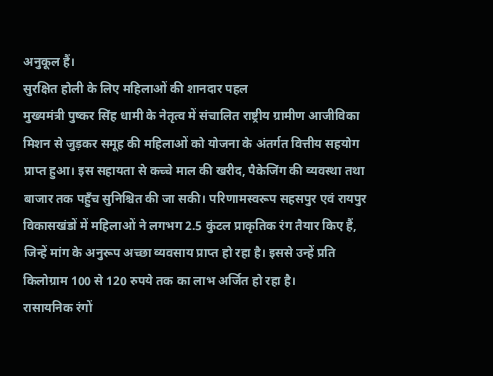अनुकूल हैं।
सुरक्षित होली के लिए महिलाओं की शानदार पहल
मुख्यमंत्री पुष्कर सिंह धामी के नेतृत्व में संचालित राष्ट्रीय ग्रामीण आजीविका मिशन से जुड़कर समूह की महिलाओं को योजना के अंतर्गत वित्तीय सहयोग प्राप्त हुआ। इस सहायता से कच्चे माल की खरीद, पैकेजिंग की व्यवस्था तथा बाजार तक पहुँच सुनिश्चित की जा सकी। परिणामस्वरूप सहसपुर एवं रायपुर विकासखंडों में महिलाओं ने लगभग 2.5 कुंटल प्राकृतिक रंग तैयार किए हैं, जिन्हें मांग के अनुरूप अच्छा व्यवसाय प्राप्त हो रहा है। इससे उन्हें प्रति किलोग्राम 100 से 120 रुपये तक का लाभ अर्जित हो रहा है।
रासायनिक रंगों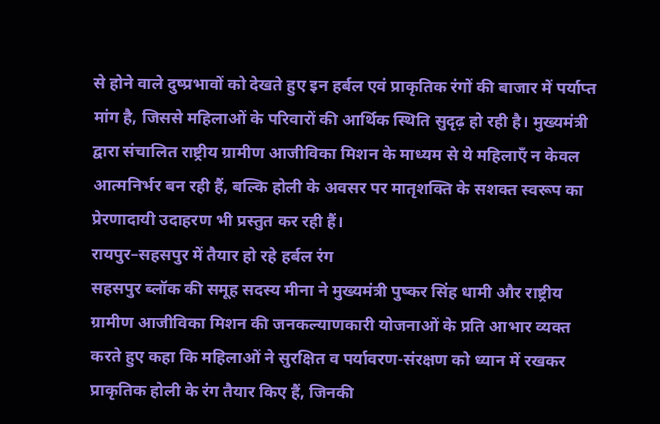से होने वाले दुष्प्रभावों को देखते हुए इन हर्बल एवं प्राकृतिक रंगों की बाजार में पर्याप्त मांग है, जिससे महिलाओं के परिवारों की आर्थिक स्थिति सुदृढ़ हो रही है। मुख्यमंत्री द्वारा संचालित राष्ट्रीय ग्रामीण आजीविका मिशन के माध्यम से ये महिलाएँ न केवल आत्मनिर्भर बन रही हैं, बल्कि होली के अवसर पर मातृशक्ति के सशक्त स्वरूप का प्रेरणादायी उदाहरण भी प्रस्तुत कर रही हैं।
रायपुर–सहसपुर में तैयार हो रहे हर्बल रंग
सहसपुर ब्लॉक की समूह सदस्य मीना ने मुख्यमंत्री पुष्कर सिंह धामी और राष्ट्रीय ग्रामीण आजीविका मिशन की जनकल्याणकारी योजनाओं के प्रति आभार व्यक्त करते हुए कहा कि महिलाओं ने सुरक्षित व पर्यावरण-संरक्षण को ध्यान में रखकर प्राकृतिक होली के रंग तैयार किए हैं, जिनकी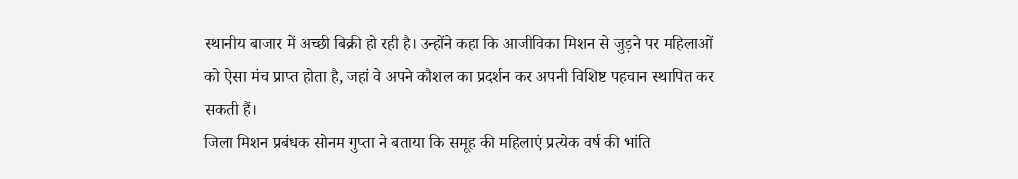स्थानीय बाजार में अच्छी बिक्री हो रही है। उन्होंने कहा कि आजीविका मिशन से जुड़ने पर महिलाओं को ऐसा मंच प्राप्त होता है, जहां वे अपने कौशल का प्रदर्शन कर अपनी विशिष्ट पहचान स्थापित कर सकती हैं।
जिला मिशन प्रबंधक सोनम गुप्ता ने बताया कि समूह की महिलाएं प्रत्येक वर्ष की भांति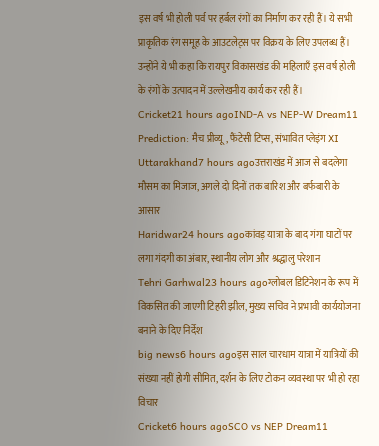इस वर्ष भी होली पर्व पर हर्बल रंगों का निर्माण कर रही हैं। ये सभी प्राकृतिक रंग समूह के आउटलेट्स पर विक्रय के लिए उपलब्ध हैं। उन्होंने ये भी कहा कि रायपुर विकासखंड की महिलाएँ इस वर्ष होली के रंगों के उत्पादन में उल्लेखनीय कार्य कर रही हैं।
Cricket21 hours agoIND-A vs NEP-W Dream11 Prediction: मैच प्रीव्यू, फैंटेसी टिप्स, संभावित प्लेइंग XI
Uttarakhand7 hours agoउत्तराखंड में आज से बदलेगा मौसम का मिजाज, अगले दो दिनों तक बारिश और बर्फबारी के आसार
Haridwar24 hours agoकांवड़ यात्रा के बाद गंगा घाटों पर लगा गंदगी का अंबार, स्थानीय लोग और श्रद्धालु परेशान
Tehri Garhwal23 hours agoग्लोबल डिटिनेशन के रूप में विकसित की जाएगी टिहरी झील, मुख्य सचिव ने प्रभावी कार्ययोजना बनाने के दिए निर्देश
big news6 hours agoइस साल चारधाम यात्रा में यात्रियों की संख्या नहीं होगी सीमित, दर्शन के लिए टोकन व्यवस्था पर भी हो रहा विचार
Cricket6 hours agoSCO vs NEP Dream11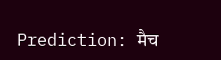Prediction: मैच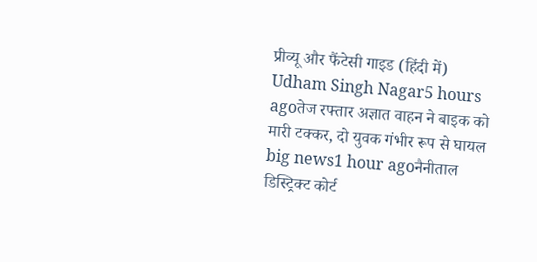प्रीव्यू और फैंटेसी गाइड (हिंदी में)
Udham Singh Nagar5 hours agoतेज रफ्तार अज्ञात वाहन ने बाइक को मारी टक्कर, दो युवक गंभीर रूप से घायल
big news1 hour agoनैनीताल डिस्ट्रिक्ट कोर्ट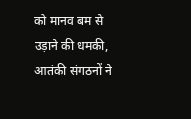को मानव बम से उड़ाने की धमकी, आतंकी संगठनों ने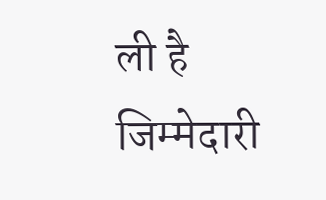ली है जिम्मेदारी